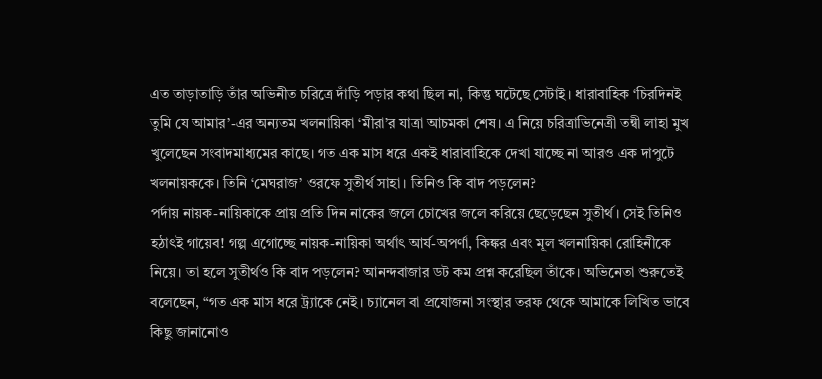এত তাড়াতাড়ি তাঁর অভিনীত চরিত্রে দাঁড়ি পড়ার কথা ছিল না, কিন্তু ঘটেছে সেটাই। ধারাবাহিক ‘চিরদিনই তুমি যে আমার’-এর অন্যতম খলনায়িকা ‘মীরা’র যাত্রা আচমকা শেষ। এ নিয়ে চরিত্রাভিনেত্রী তন্বী লাহা মুখ খুলেছেন সংবাদমাধ্যমের কাছে। গত এক মাস ধরে একই ধারাবাহিকে দেখা যাচ্ছে না আরও এক দাপুটে খলনায়ককে। তিনি ‘মেঘরাজ’ ওরফে সুতীর্থ সাহা। তিনিও কি বাদ পড়লেন?
পর্দায় নায়ক-নায়িকাকে প্রায় প্রতি দিন নাকের জলে চোখের জলে করিয়ে ছেড়েছেন সুতীর্থ। সেই তিনিও হঠাৎই গায়েব! গল্প এগোচ্ছে নায়ক-নায়িকা অর্থাৎ আর্য-অপর্ণা, কিঙ্কর এবং মূল খলনায়িকা রোহিনীকে নিয়ে। তা হলে সুতীর্থও কি বাদ পড়লেন? আনন্দবাজার ডট কম প্রশ্ন করেছিল তাঁকে। অভিনেতা শুরুতেই বলেছেন, “গত এক মাস ধরে ট্র্যাকে নেই। চ্যানেল বা প্রযোজনা সংস্থার তরফ থেকে আমাকে লিখিত ভাবে কিছু জানানোও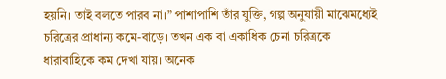হয়নি। তাই বলতে পারব না।” পাশাপাশি তাঁর যুক্তি, গল্প অনুযায়ী মাঝেমধ্যেই চরিত্রের প্রাধান্য কমে-বাড়ে। তখন এক বা একাধিক চেনা চরিত্রকে ধারাবাহিকে কম দেখা যায়। অনেক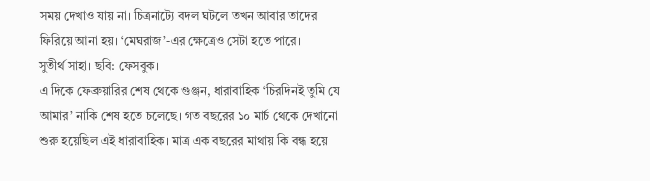সময় দেখাও যায় না। চিত্রনাট্যে বদল ঘটলে তখন আবার তাদের ফিরিয়ে আনা হয়। ‘মেঘরাজ’-এর ক্ষেত্রেও সেটা হতে পারে।
সুতীর্থ সাহা। ছবি: ফেসবুক।
এ দিকে ফেব্রুয়ারির শেষ থেকে গুঞ্জন, ধারাবাহিক ‘চিরদিনই তুমি যে আমার’ নাকি শেষ হতে চলেছে। গত বছরের ১০ মার্চ থেকে দেখানো শুরু হয়েছিল এই ধারাবাহিক। মাত্র এক বছরের মাথায় কি বন্ধ হয়ে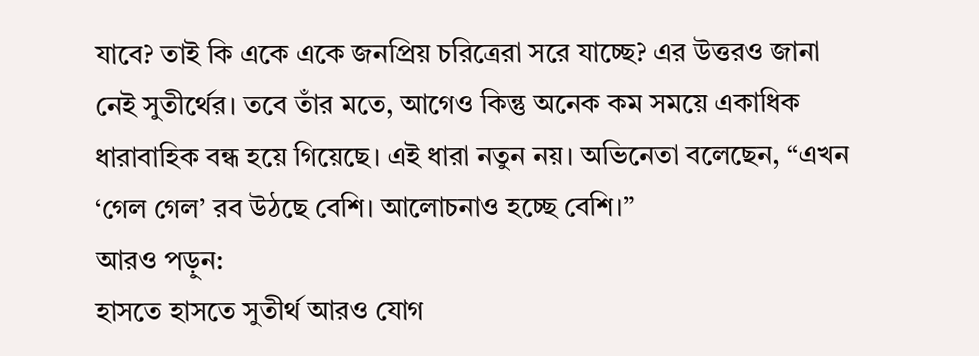যাবে? তাই কি একে একে জনপ্রিয় চরিত্রেরা সরে যাচ্ছে? এর উত্তরও জানা নেই সুতীর্থের। তবে তাঁর মতে, আগেও কিন্তু অনেক কম সময়ে একাধিক ধারাবাহিক বন্ধ হয়ে গিয়েছে। এই ধারা নতুন নয়। অভিনেতা বলেছেন, “এখন ‘গেল গেল’ রব উঠছে বেশি। আলোচনাও হচ্ছে বেশি।”
আরও পড়ুন:
হাসতে হাসতে সুতীর্থ আরও যোগ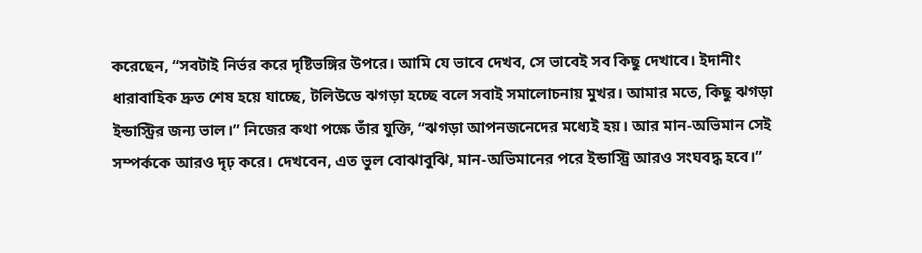করেছেন, “সবটাই নির্ভর করে দৃষ্টিভঙ্গির উপরে। আমি যে ভাবে দেখব, সে ভাবেই সব কিছু দেখাবে। ইদানীং ধারাবাহিক দ্রুত শেষ হয়ে যাচ্ছে, টলিউডে ঝগড়া হচ্ছে বলে সবাই সমালোচনায় মুখর। আমার মতে, কিছু ঝগড়া ইন্ডাস্ট্রির জন্য ভাল।” নিজের কথা পক্ষে তাঁর যুক্তি, “ঝগড়া আপনজনেদের মধ্যেই হয়। আর মান-অভিমান সেই সম্পর্ককে আরও দৃঢ় করে। দেখবেন, এত ভুল বোঝাবুঝি, মান-অভিমানের পরে ইন্ডাস্ট্রি আরও সংঘবদ্ধ হবে।”